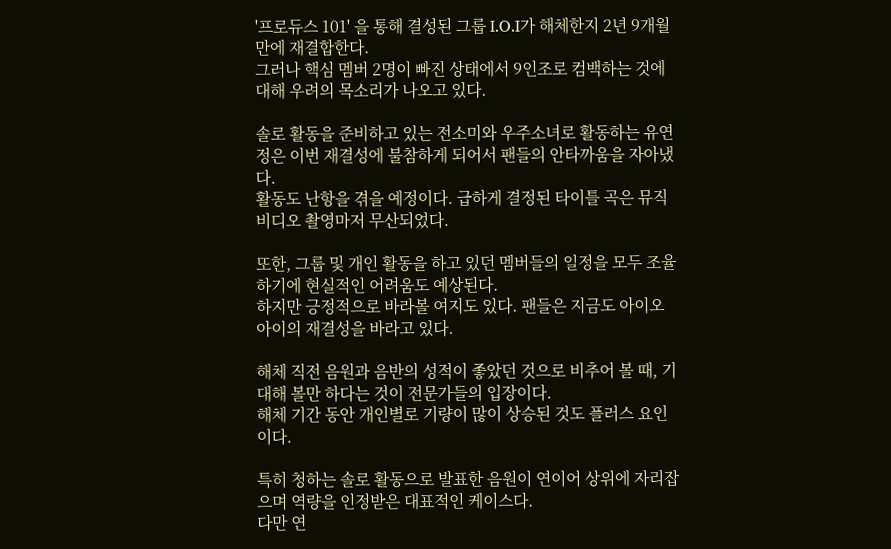'프로듀스 101' 을 통해 결성된 그룹 I.O.I가 해체한지 2년 9개월 만에 재결합한다.
그러나 핵심 멤버 2명이 빠진 상태에서 9인조로 컴백하는 것에 대해 우려의 목소리가 나오고 있다.

솔로 활동을 준비하고 있는 전소미와 우주소녀로 활동하는 유연정은 이번 재결성에 불참하게 되어서 팬들의 안타까움을 자아냈다.
활동도 난항을 겪을 예정이다. 급하게 결정된 타이틀 곡은 뮤직비디오 촬영마저 무산되었다.

또한, 그룹 및 개인 활동을 하고 있던 멤버들의 일정을 모두 조율하기에 현실적인 어려움도 예상된다.
하지만 긍정적으로 바라볼 여지도 있다. 팬들은 지금도 아이오아이의 재결성을 바라고 있다.

해체 직전 음원과 음반의 성적이 좋았던 것으로 비추어 볼 때, 기대해 볼만 하다는 것이 전문가들의 입장이다.
해체 기간 동안 개인별로 기량이 많이 상승된 것도 플러스 요인이다.

특히 청하는 솔로 활동으로 발표한 음원이 연이어 상위에 자리잡으며 역량을 인정받은 대표적인 케이스다.
다만 연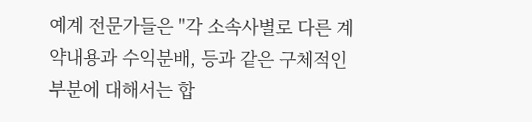예계 전문가들은 "각 소속사별로 다른 계약내용과 수익분배, 등과 같은 구체적인 부분에 대해서는 합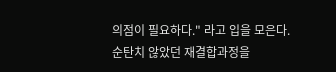의점이 필요하다." 라고 입을 모은다.
순탄치 않았던 재결합과정을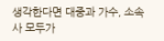생각한다면 대중과 가수, 소속사 모두가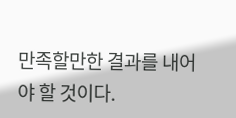만족할만한 결과를 내어야 할 것이다.